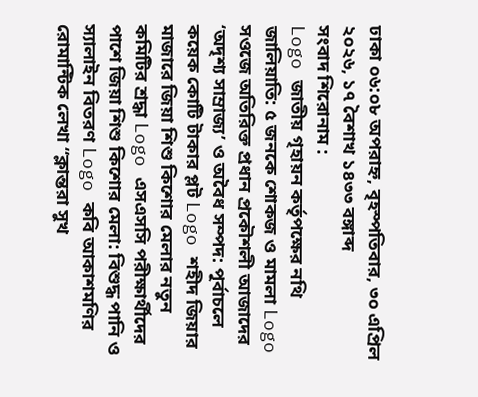ঢাকা ০৬:০৮ অপরাহ্ন, বৃহস্পতিবার, ৩০ এপ্রিল ২০২৬, ১৭ বৈশাখ ১৪৩৩ বঙ্গাব্দ
সংবাদ শিরোনাম :
Logo জাতীয় গৃহায়ন কর্তৃপক্ষের নথি জালিয়াতি: ৫ জনকে শোকজ ও মামলা Logo সওজে অতিরিক্ত প্রধান প্রকৌশলী আজাদের ‘অদৃশ্য সাম্রাজ্য’ ও অবৈধ সম্পদ: পূর্বাচলে কয়েক কোটি টাকার প্লট Logo শহীদ জিয়ার মাজারে জিয়া শিশু কিশোর মেলার নতুন কমিটির শ্রদ্ধা Logo এসএসসি পরীক্ষার্থীদের পাশে জিয়া শিশু কিশোর মেলা: বিশুদ্ধ পানি ও স্যালাইন বিতরণ Logo কবি আকাশমণির রোমান্টিক লেখা “ক্লান্তরা সুখ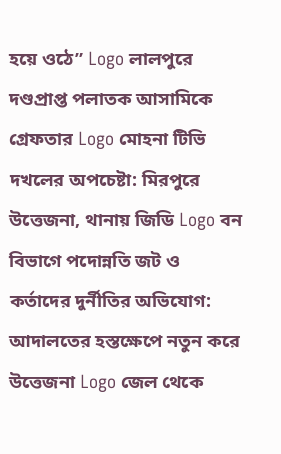হয়ে ওঠে” Logo লালপুরে দণ্ডপ্রাপ্ত পলাতক আসামিকে গ্রেফতার Logo মোহনা টিভি দখলের অপচেষ্টা: মিরপুরে উত্তেজনা, থানায় জিডি Logo বন বিভাগে পদোন্নতি জট ও কর্তাদের দুর্নীতির অভিযোগ: আদালতের হস্তক্ষেপে নতুন করে উত্তেজনা Logo জেল থেকে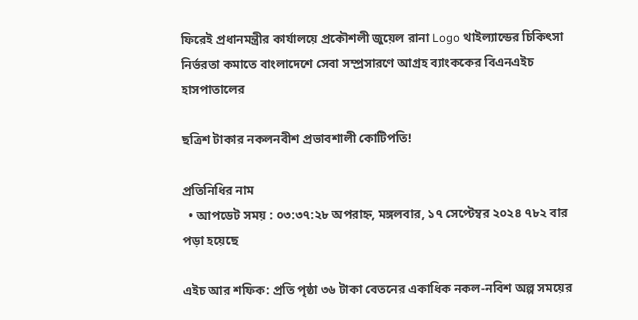ফিরেই প্রধানমন্ত্রীর কার্যালয়ে প্রকৌশলী জুয়েল রানা Logo থাইল্যান্ডের চিকিৎসা নির্ভরতা কমাতে বাংলাদেশে সেবা সম্প্রসারণে আগ্রহ ব্যাংককের বিএনএইচ হাসপাতালের

ছত্রিশ টাকার নকলনবীশ প্রভাবশালী কোটিপতি!

প্রতিনিধির নাম
  • আপডেট সময় : ০৩:৩৭:২৮ অপরাহ্ন, মঙ্গলবার, ১৭ সেপ্টেম্বর ২০২৪ ৭৮২ বার পড়া হয়েছে

এইচ আর শফিক: প্রতি পৃষ্ঠা ৩৬ টাকা বেতনের একাধিক নকল-নবিশ অল্প সময়ের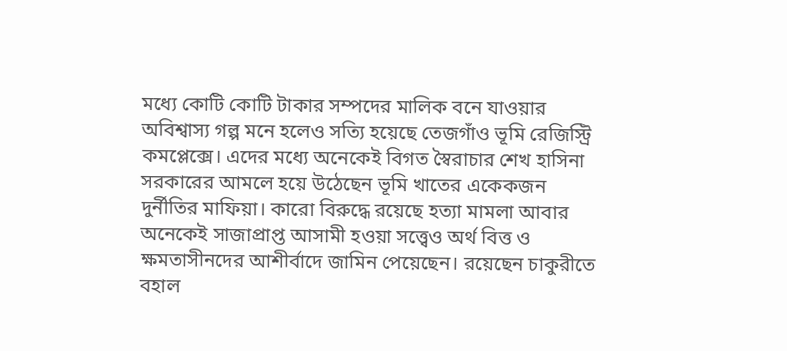মধ্যে কোটি কোটি টাকার সম্পদের মালিক বনে যাওয়ার অবিশ্বাস্য গল্প মনে হলেও সত্যি হয়েছে তেজগাঁও ভূমি রেজিস্ট্রি কমপ্লেক্সে। এদের মধ্যে অনেকেই বিগত স্বৈরাচার শেখ হাসিনা সরকারের আমলে হয়ে উঠেছেন ভূমি খাতের একেকজন দুর্নীতির মাফিয়া। কারো বিরুদ্ধে রয়েছে হত্যা মামলা আবার অনেকেই সাজাপ্রাপ্ত আসামী হওয়া সত্ত্বেও অর্থ বিত্ত ও ক্ষমতাসীনদের আশীর্বাদে জামিন পেয়েছেন। রয়েছেন চাকুরীতে বহাল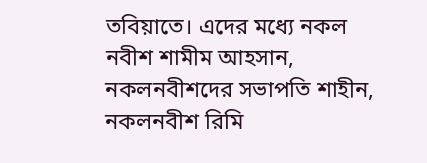তবিয়াতে। এদের মধ্যে নকল নবীশ শামীম আহসান, নকলনবীশদের সভাপতি শাহীন, নকলনবীশ রিমি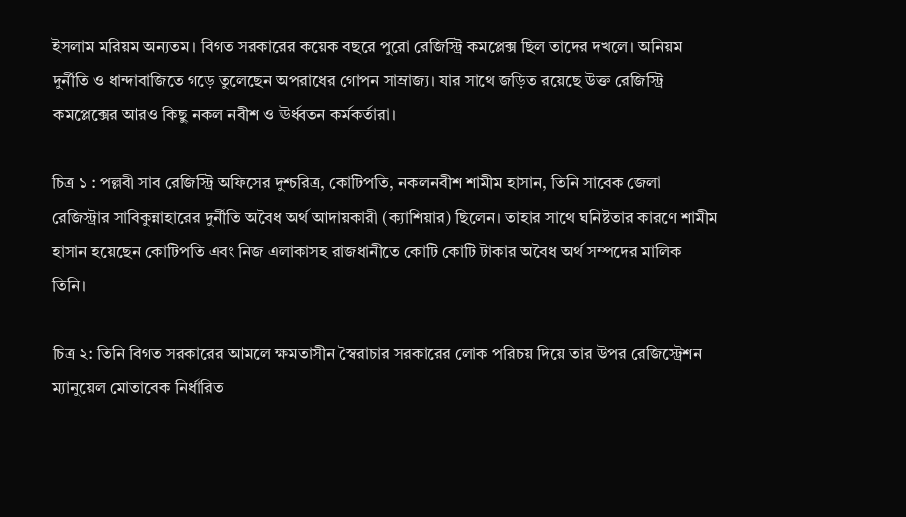ইসলাম মরিয়ম অন্যতম। বিগত সরকারের কয়েক বছরে পুরো রেজিস্ট্রি কমপ্লেক্স ছিল তাদের দখলে। অনিয়ম দুর্নীতি ও ধান্দাবাজিতে গড়ে তুলেছেন অপরাধের গোপন সাম্রাজ্য। যার সাথে জড়িত রয়েছে উক্ত রেজিস্ট্রি কমপ্লেক্সের আরও কিছু নকল নবীশ ও ঊর্ধ্বতন কর্মকর্তারা।

চিত্র ১ : পল্লবী সাব রেজিস্ট্রি অফিসের দুশ্চরিত্র, কোটিপতি, নকলনবীশ শামীম হাসান, তিনি সাবেক জেলা রেজিস্ট্রার সাবিকুন্নাহারের দুর্নীতি অবৈধ অর্থ আদায়কারী (ক্যাশিয়ার) ছিলেন। তাহার সাথে ঘনিষ্টতার কারণে শামীম হাসান হয়েছেন কোটিপতি এবং নিজ এলাকাসহ রাজধানীতে কোটি কোটি টাকার অবৈধ অর্থ সম্পদের মালিক তিনি।

চিত্র ২: তিনি বিগত সরকারের আমলে ক্ষমতাসীন স্বৈরাচার সরকারের লোক পরিচয় দিয়ে তার উপর রেজিস্ট্রেশন ম্যানুয়েল মোতাবেক নির্ধারিত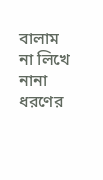বালাম না লিখে নানা ধরণের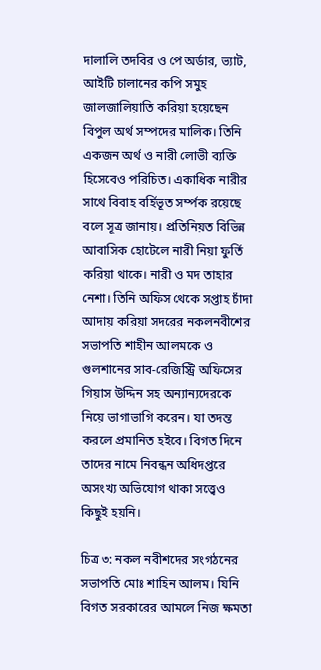দালালি তদবির ও পে অর্ডার, ভ্যাট, আইটি চালানের কপি সমুহ জালজালিয়াতি করিয়া হয়েছেন বিপুল অর্থ সম্পদের মালিক। তিনি একজন অর্থ ও নারী লোভী ব্যক্তি হিসেবেও পরিচিত। একাধিক নারীর সাথে বিবাহ বর্হিভূত সর্ম্পক রয়েছে বলে সূত্র জানায়। প্রতিনিয়ত বিভিন্ন আবাসিক হোটেলে নারী নিয়া ফুর্তি করিয়া থাকে। নারী ও মদ তাহার নেশা। তিনি অফিস থেকে সপ্তাহ চাঁদা আদায় করিয়া সদরের নকলনবীশের সভাপতি শাহীন আলমকে ও গুলশানের সাব-রেজিস্ট্রি অফিসের গিয়াস উদ্দিন সহ অন্যান্যদেরকে নিয়ে ভাগাভাগি করেন। যা তদন্ত করলে প্রমানিত হইবে। বিগত দিনে তাদের নামে নিবন্ধন অধিদপ্তরে অসংখ্য অভিযোগ থাকা সত্ত্বেও কিছুই হয়নি।

চিত্র ৩: নকল নবীশদের সংগঠনের সভাপতি মোঃ শাহিন আলম। যিনি বিগত সরকারের আমলে নিজ ক্ষমতা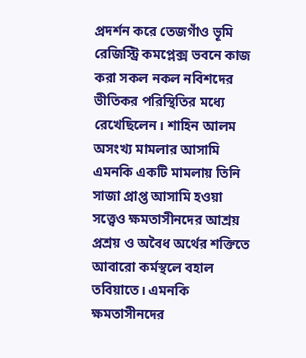প্রদর্শন করে তেজগাঁও ভূমি রেজিস্ট্রি কমপ্লেক্স ভবনে কাজ করা সকল নকল নবিশদের ভীতিকর পরিস্থিতির মধ্যে রেখেছিলেন। শাহিন আলম অসংখ্য মামলার আসামি এমনকি একটি মামলায় তিনি সাজা প্রাপ্ত আসামি হওয়া সত্ত্বেও ক্ষমতাসীনদের আশ্রয় প্রশ্রয় ও অবৈধ অর্থের শক্তিতে আবারো কর্মস্থলে বহাল তবিয়াতে। এমনকি ক্ষমতাসীনদের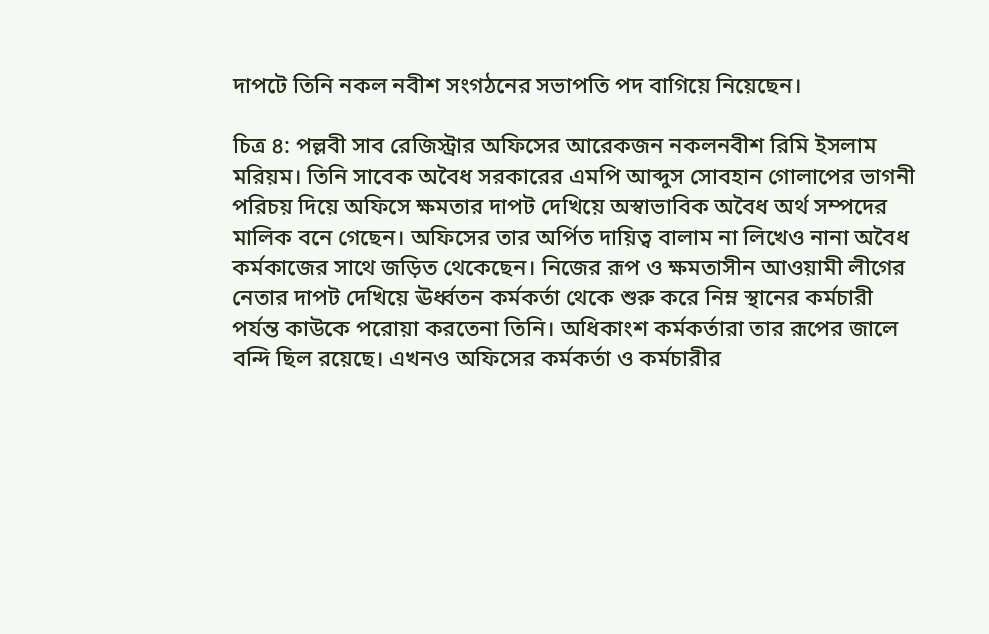দাপটে তিনি নকল নবীশ সংগঠনের সভাপতি পদ বাগিয়ে নিয়েছেন।

চিত্র ৪: পল্লবী সাব রেজিস্ট্রার অফিসের আরেকজন নকলনবীশ রিমি ইসলাম মরিয়ম। তিনি সাবেক অবৈধ সরকারের এমপি আব্দুস সোবহান গোলাপের ভাগনী পরিচয় দিয়ে অফিসে ক্ষমতার দাপট দেখিয়ে অস্বাভাবিক অবৈধ অর্থ সম্পদের মালিক বনে গেছেন। অফিসের তার অর্পিত দায়িত্ব বালাম না লিখেও নানা অবৈধ কর্মকাজের সাথে জড়িত থেকেছেন। নিজের রূপ ও ক্ষমতাসীন আওয়ামী লীগের নেতার দাপট দেখিয়ে ঊর্ধ্বতন কর্মকর্তা থেকে শুরু করে নিম্ন স্থানের কর্মচারী পর্যন্ত কাউকে পরোয়া করতেনা তিনি। অধিকাংশ কর্মকর্তারা তার রূপের জালে বন্দি ছিল রয়েছে। এখনও অফিসের কর্মকর্তা ও কর্মচারীর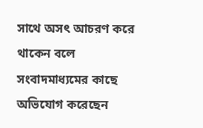সাথে অসৎ আচরণ করে থাকেন বলে সংবাদমাধ্যমের কাছে অভিযোগ করেছেন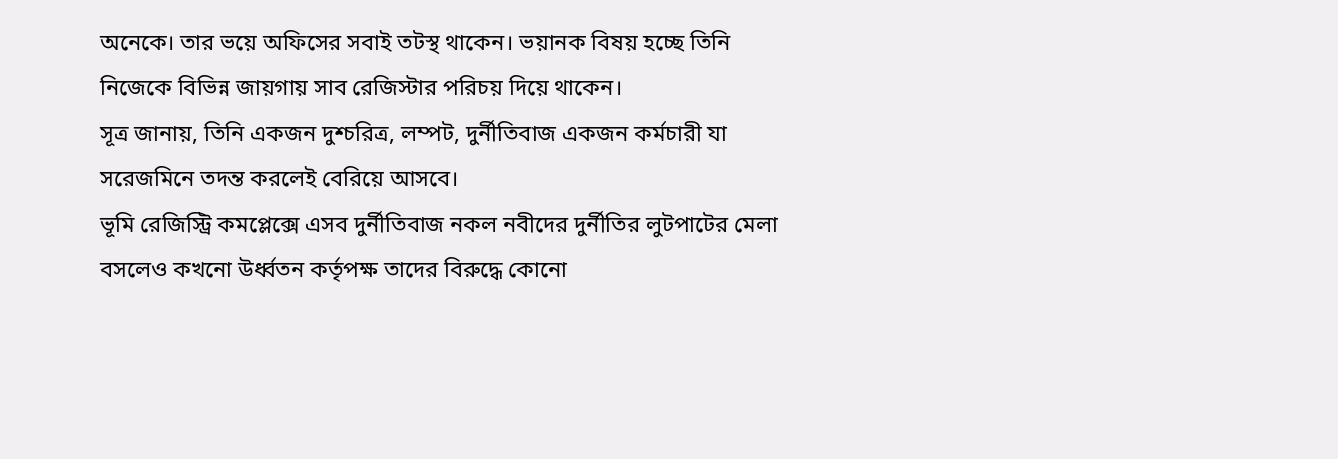অনেকে। তার ভয়ে অফিসের সবাই তটস্থ থাকেন। ভয়ানক বিষয় হচ্ছে তিনি নিজেকে বিভিন্ন জায়গায় সাব রেজিস্টার পরিচয় দিয়ে থাকেন।
সূত্র জানায়, তিনি একজন দুশ্চরিত্র, লম্পট, দুর্নীতিবাজ একজন কর্মচারী যা সরেজমিনে তদন্ত করলেই বেরিয়ে আসবে।
ভূমি রেজিস্ট্রি কমপ্লেক্সে এসব দুর্নীতিবাজ নকল নবীদের দুর্নীতির লুটপাটের মেলা বসলেও কখনো উর্ধ্বতন কর্তৃপক্ষ তাদের বিরুদ্ধে কোনো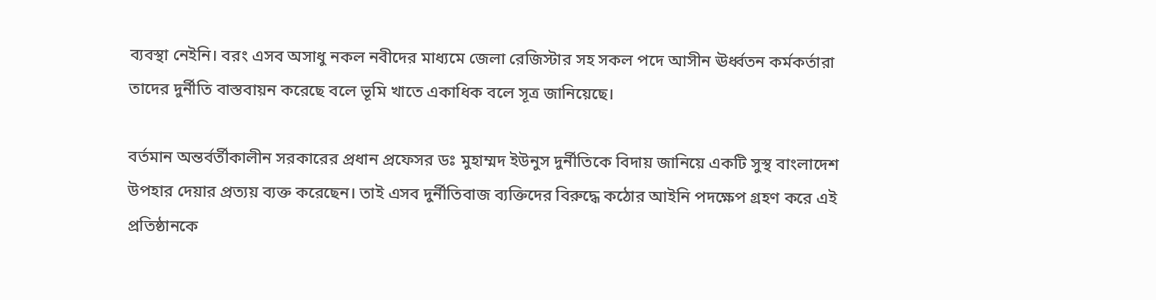ব্যবস্থা নেইনি। বরং এসব অসাধু নকল নবীদের মাধ্যমে জেলা রেজিস্টার সহ সকল পদে আসীন ঊর্ধ্বতন কর্মকর্তারা তাদের দুর্নীতি বাস্তবায়ন করেছে বলে ভূমি খাতে একাধিক বলে সূত্র জানিয়েছে।

বর্তমান অন্তর্বর্তীকালীন সরকারের প্রধান প্রফেসর ডঃ মুহাম্মদ ইউনুস দুর্নীতিকে বিদায় জানিয়ে একটি সুস্থ বাংলাদেশ উপহার দেয়ার প্রত্যয় ব্যক্ত করেছেন। তাই এসব দুর্নীতিবাজ ব্যক্তিদের বিরুদ্ধে কঠোর আইনি পদক্ষেপ গ্রহণ করে এই প্রতিষ্ঠানকে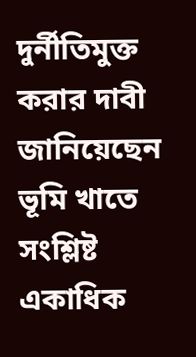দুর্নীতিমুক্ত করার দাবী জানিয়েছেন ভূমি খাতে সংশ্লিষ্ট একাধিক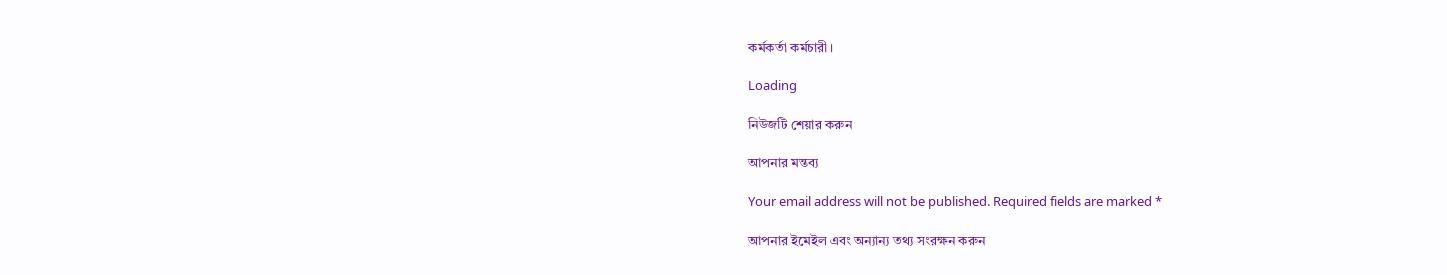কর্মকর্তা কর্মচারী।

Loading

নিউজটি শেয়ার করুন

আপনার মন্তব্য

Your email address will not be published. Required fields are marked *

আপনার ইমেইল এবং অন্যান্য তথ্য সংরক্ষন করুন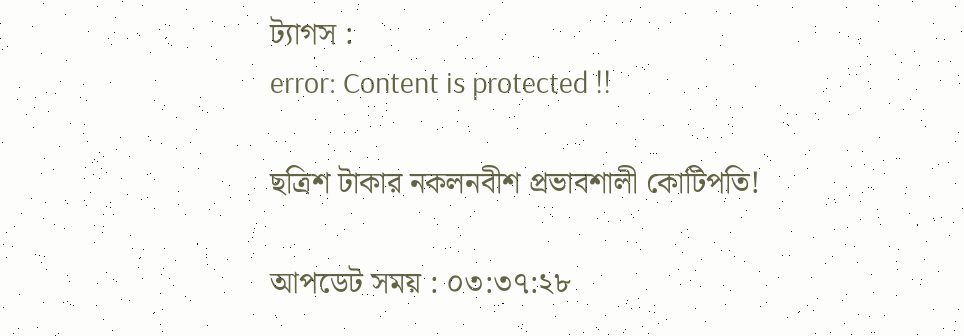ট্যাগস :
error: Content is protected !!

ছত্রিশ টাকার নকলনবীশ প্রভাবশালী কোটিপতি!

আপডেট সময় : ০৩:৩৭:২৮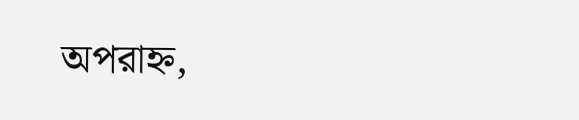অপরাহ্ন,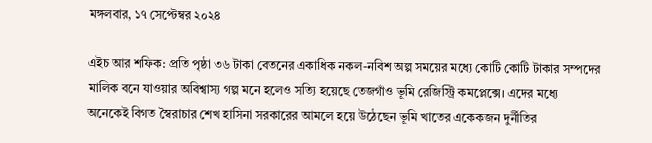মঙ্গলবার, ১৭ সেপ্টেম্বর ২০২৪

এইচ আর শফিক: প্রতি পৃষ্ঠা ৩৬ টাকা বেতনের একাধিক নকল-নবিশ অল্প সময়ের মধ্যে কোটি কোটি টাকার সম্পদের মালিক বনে যাওয়ার অবিশ্বাস্য গল্প মনে হলেও সত্যি হয়েছে তেজগাঁও ভূমি রেজিস্ট্রি কমপ্লেক্সে। এদের মধ্যে অনেকেই বিগত স্বৈরাচার শেখ হাসিনা সরকারের আমলে হয়ে উঠেছেন ভূমি খাতের একেকজন দুর্নীতির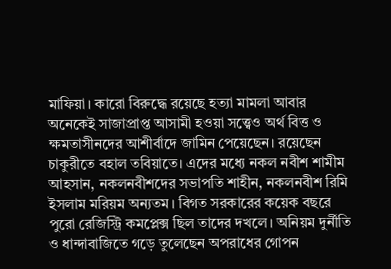মাফিয়া। কারো বিরুদ্ধে রয়েছে হত্যা মামলা আবার অনেকেই সাজাপ্রাপ্ত আসামী হওয়া সত্ত্বেও অর্থ বিত্ত ও ক্ষমতাসীনদের আশীর্বাদে জামিন পেয়েছেন। রয়েছেন চাকুরীতে বহাল তবিয়াতে। এদের মধ্যে নকল নবীশ শামীম আহসান, নকলনবীশদের সভাপতি শাহীন, নকলনবীশ রিমি ইসলাম মরিয়ম অন্যতম। বিগত সরকারের কয়েক বছরে পুরো রেজিস্ট্রি কমপ্লেক্স ছিল তাদের দখলে। অনিয়ম দুর্নীতি ও ধান্দাবাজিতে গড়ে তুলেছেন অপরাধের গোপন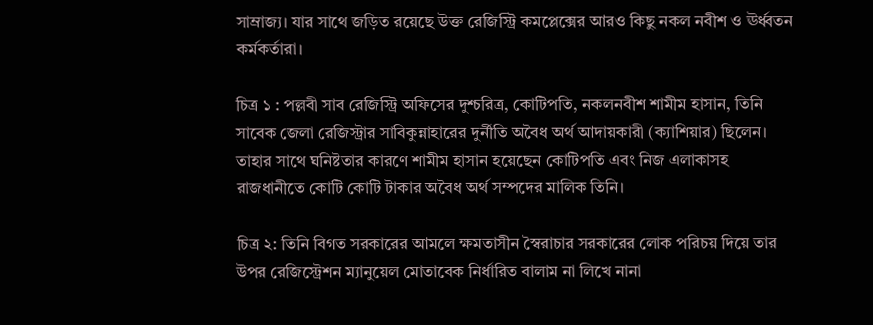সাম্রাজ্য। যার সাথে জড়িত রয়েছে উক্ত রেজিস্ট্রি কমপ্লেক্সের আরও কিছু নকল নবীশ ও ঊর্ধ্বতন কর্মকর্তারা।

চিত্র ১ : পল্লবী সাব রেজিস্ট্রি অফিসের দুশ্চরিত্র, কোটিপতি, নকলনবীশ শামীম হাসান, তিনি সাবেক জেলা রেজিস্ট্রার সাবিকুন্নাহারের দুর্নীতি অবৈধ অর্থ আদায়কারী (ক্যাশিয়ার) ছিলেন। তাহার সাথে ঘনিষ্টতার কারণে শামীম হাসান হয়েছেন কোটিপতি এবং নিজ এলাকাসহ রাজধানীতে কোটি কোটি টাকার অবৈধ অর্থ সম্পদের মালিক তিনি।

চিত্র ২: তিনি বিগত সরকারের আমলে ক্ষমতাসীন স্বৈরাচার সরকারের লোক পরিচয় দিয়ে তার উপর রেজিস্ট্রেশন ম্যানুয়েল মোতাবেক নির্ধারিত বালাম না লিখে নানা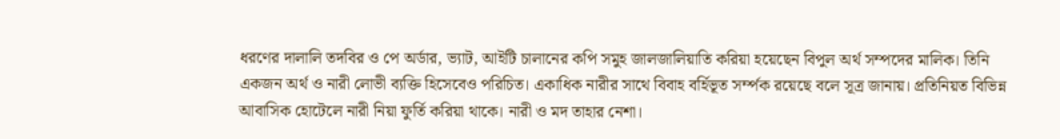ধরণের দালালি তদবির ও পে অর্ডার, ভ্যাট, আইটি চালানের কপি সমুহ জালজালিয়াতি করিয়া হয়েছেন বিপুল অর্থ সম্পদের মালিক। তিনি একজন অর্থ ও নারী লোভী ব্যক্তি হিসেবেও পরিচিত। একাধিক নারীর সাথে বিবাহ বর্হিভূত সর্ম্পক রয়েছে বলে সূত্র জানায়। প্রতিনিয়ত বিভিন্ন আবাসিক হোটেলে নারী নিয়া ফুর্তি করিয়া থাকে। নারী ও মদ তাহার নেশা।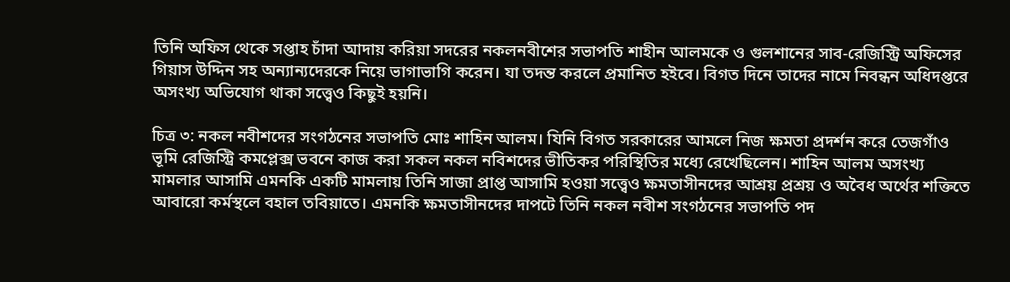তিনি অফিস থেকে সপ্তাহ চাঁদা আদায় করিয়া সদরের নকলনবীশের সভাপতি শাহীন আলমকে ও গুলশানের সাব-রেজিস্ট্রি অফিসের গিয়াস উদ্দিন সহ অন্যান্যদেরকে নিয়ে ভাগাভাগি করেন। যা তদন্ত করলে প্রমানিত হইবে। বিগত দিনে তাদের নামে নিবন্ধন অধিদপ্তরে অসংখ্য অভিযোগ থাকা সত্ত্বেও কিছুই হয়নি।

চিত্র ৩: নকল নবীশদের সংগঠনের সভাপতি মোঃ শাহিন আলম। যিনি বিগত সরকারের আমলে নিজ ক্ষমতা প্রদর্শন করে তেজগাঁও ভূমি রেজিস্ট্রি কমপ্লেক্স ভবনে কাজ করা সকল নকল নবিশদের ভীতিকর পরিস্থিতির মধ্যে রেখেছিলেন। শাহিন আলম অসংখ্য মামলার আসামি এমনকি একটি মামলায় তিনি সাজা প্রাপ্ত আসামি হওয়া সত্ত্বেও ক্ষমতাসীনদের আশ্রয় প্রশ্রয় ও অবৈধ অর্থের শক্তিতে আবারো কর্মস্থলে বহাল তবিয়াতে। এমনকি ক্ষমতাসীনদের দাপটে তিনি নকল নবীশ সংগঠনের সভাপতি পদ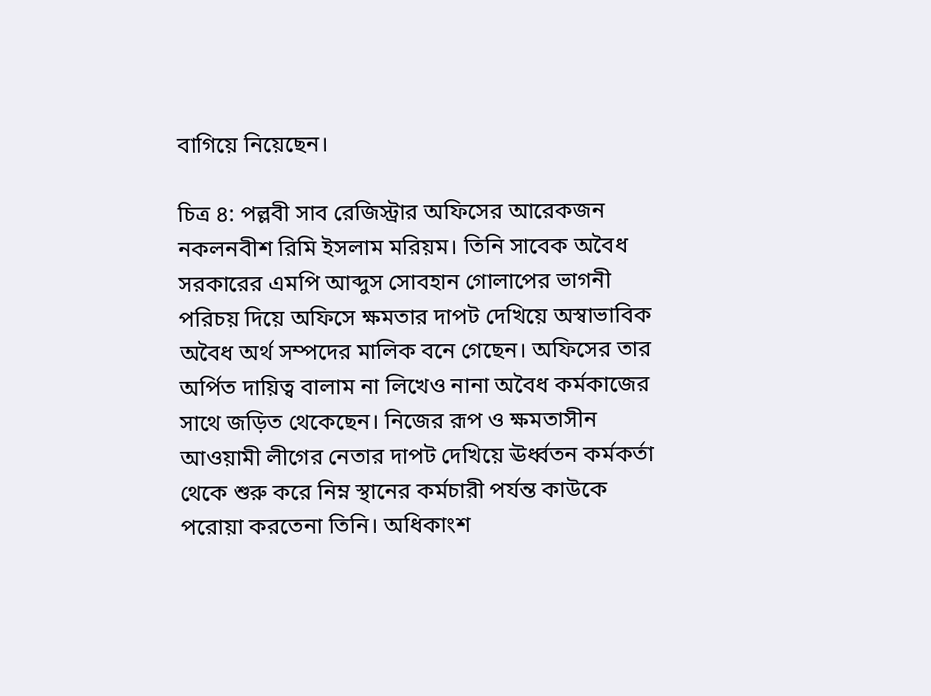বাগিয়ে নিয়েছেন।

চিত্র ৪: পল্লবী সাব রেজিস্ট্রার অফিসের আরেকজন নকলনবীশ রিমি ইসলাম মরিয়ম। তিনি সাবেক অবৈধ সরকারের এমপি আব্দুস সোবহান গোলাপের ভাগনী পরিচয় দিয়ে অফিসে ক্ষমতার দাপট দেখিয়ে অস্বাভাবিক অবৈধ অর্থ সম্পদের মালিক বনে গেছেন। অফিসের তার অর্পিত দায়িত্ব বালাম না লিখেও নানা অবৈধ কর্মকাজের সাথে জড়িত থেকেছেন। নিজের রূপ ও ক্ষমতাসীন আওয়ামী লীগের নেতার দাপট দেখিয়ে ঊর্ধ্বতন কর্মকর্তা থেকে শুরু করে নিম্ন স্থানের কর্মচারী পর্যন্ত কাউকে পরোয়া করতেনা তিনি। অধিকাংশ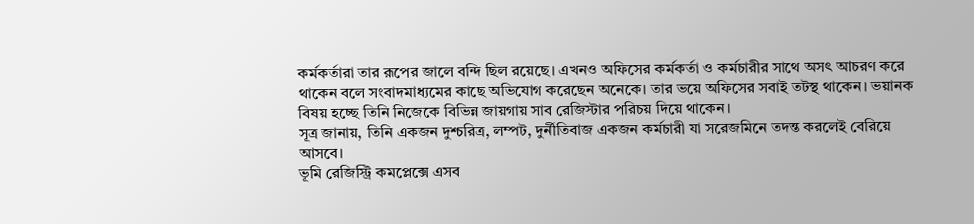কর্মকর্তারা তার রূপের জালে বন্দি ছিল রয়েছে। এখনও অফিসের কর্মকর্তা ও কর্মচারীর সাথে অসৎ আচরণ করে থাকেন বলে সংবাদমাধ্যমের কাছে অভিযোগ করেছেন অনেকে। তার ভয়ে অফিসের সবাই তটস্থ থাকেন। ভয়ানক বিষয় হচ্ছে তিনি নিজেকে বিভিন্ন জায়গায় সাব রেজিস্টার পরিচয় দিয়ে থাকেন।
সূত্র জানায়, তিনি একজন দুশ্চরিত্র, লম্পট, দুর্নীতিবাজ একজন কর্মচারী যা সরেজমিনে তদন্ত করলেই বেরিয়ে আসবে।
ভূমি রেজিস্ট্রি কমপ্লেক্সে এসব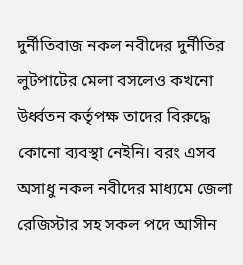দুর্নীতিবাজ নকল নবীদের দুর্নীতির লুটপাটের মেলা বসলেও কখনো উর্ধ্বতন কর্তৃপক্ষ তাদের বিরুদ্ধে কোনো ব্যবস্থা নেইনি। বরং এসব অসাধু নকল নবীদের মাধ্যমে জেলা রেজিস্টার সহ সকল পদে আসীন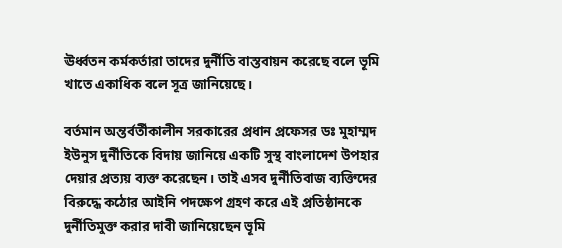ঊর্ধ্বতন কর্মকর্তারা তাদের দুর্নীতি বাস্তবায়ন করেছে বলে ভূমি খাতে একাধিক বলে সূত্র জানিয়েছে।

বর্তমান অন্তর্বর্তীকালীন সরকারের প্রধান প্রফেসর ডঃ মুহাম্মদ ইউনুস দুর্নীতিকে বিদায় জানিয়ে একটি সুস্থ বাংলাদেশ উপহার দেয়ার প্রত্যয় ব্যক্ত করেছেন। তাই এসব দুর্নীতিবাজ ব্যক্তিদের বিরুদ্ধে কঠোর আইনি পদক্ষেপ গ্রহণ করে এই প্রতিষ্ঠানকে দুর্নীতিমুক্ত করার দাবী জানিয়েছেন ভূমি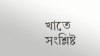খাতে সংশ্লিষ্ট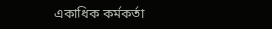একাধিক কর্মকর্তা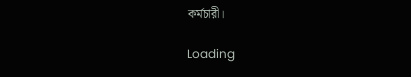কর্মচারী।

Loading